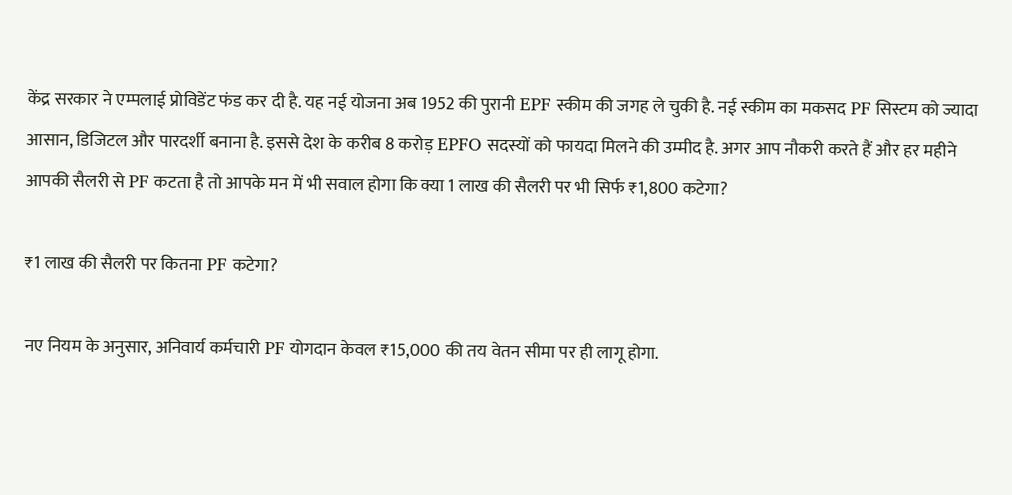केंद्र सरकार ने एम्पलाई प्रोविडेंट फंड कर दी है. यह नई योजना अब 1952 की पुरानी EPF स्कीम की जगह ले चुकी है. नई स्कीम का मकसद PF सिस्टम को ज्यादा आसान, डिजिटल और पारदर्शी बनाना है. इससे देश के करीब 8 करोड़ EPFO सदस्यों को फायदा मिलने की उम्मीद है. अगर आप नौकरी करते हैं और हर महीने आपकी सैलरी से PF कटता है तो आपके मन में भी सवाल होगा कि क्या 1 लाख की सैलरी पर भी सिर्फ ₹1,800 कटेगा?

₹1 लाख की सैलरी पर कितना PF कटेगा?

नए नियम के अनुसार, अनिवार्य कर्मचारी PF योगदान केवल ₹15,000 की तय वेतन सीमा पर ही लागू होगा.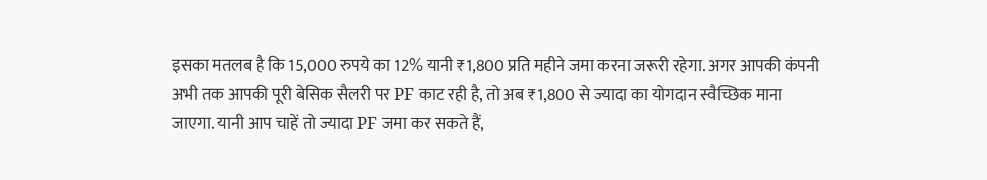इसका मतलब है कि 15,000 रुपये का 12% यानी ₹1,800 प्रति महीने जमा करना जरूरी रहेगा. अगर आपकी कंपनी अभी तक आपकी पूरी बेसिक सैलरी पर PF काट रही है, तो अब ₹1,800 से ज्यादा का योगदान स्वैच्छिक माना जाएगा. यानी आप चाहें तो ज्यादा PF जमा कर सकते हैं,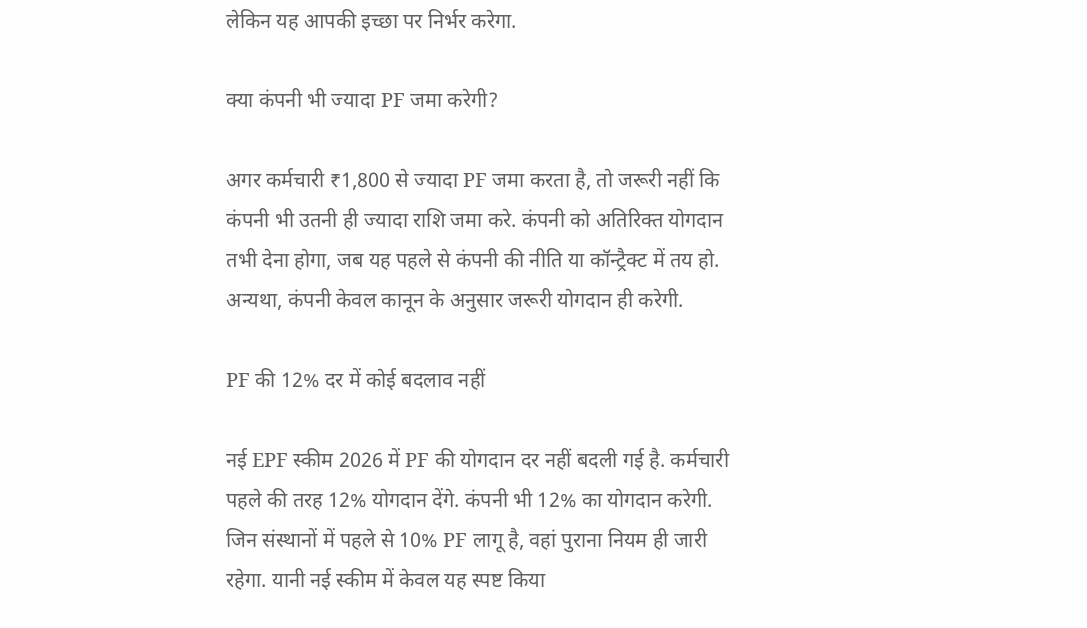लेकिन यह आपकी इच्छा पर निर्भर करेगा.

क्या कंपनी भी ज्यादा PF जमा करेगी?

अगर कर्मचारी ₹1,800 से ज्यादा PF जमा करता है, तो जरूरी नहीं कि कंपनी भी उतनी ही ज्यादा राशि जमा करे. कंपनी को अतिरिक्त योगदान तभी देना होगा, जब यह पहले से कंपनी की नीति या कॉन्ट्रैक्ट में तय हो. अन्यथा, कंपनी केवल कानून के अनुसार जरूरी योगदान ही करेगी.

PF की 12% दर में कोई बदलाव नहीं

नई EPF स्कीम 2026 में PF की योगदान दर नहीं बदली गई है. कर्मचारी पहले की तरह 12% योगदान देंगे. कंपनी भी 12% का योगदान करेगी. जिन संस्थानों में पहले से 10% PF लागू है, वहां पुराना नियम ही जारी रहेगा. यानी नई स्कीम में केवल यह स्पष्ट किया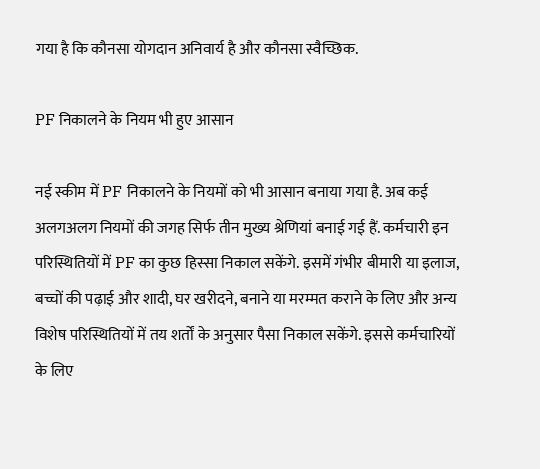गया है कि कौनसा योगदान अनिवार्य है और कौनसा स्वैच्छिक.

PF निकालने के नियम भी हुए आसान

नई स्कीम में PF निकालने के नियमों को भी आसान बनाया गया है. अब कई अलगअलग नियमों की जगह सिर्फ तीन मुख्य श्रेणियां बनाई गई हैं. कर्मचारी इन परिस्थितियों में PF का कुछ हिस्सा निकाल सकेंगे. इसमें गंभीर बीमारी या इलाज, बच्चों की पढ़ाई और शादी, घर खरीदने, बनाने या मरम्मत कराने के लिए और अन्य विशेष परिस्थितियों में तय शर्तों के अनुसार पैसा निकाल सकेंगे. इससे कर्मचारियों के लिए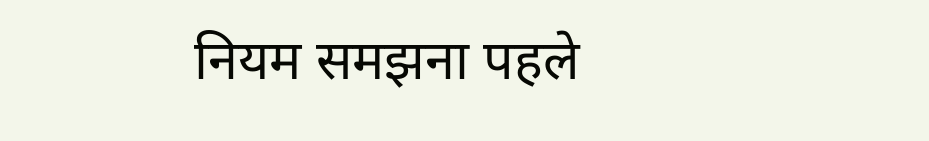नियम समझना पहले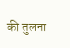की तुलना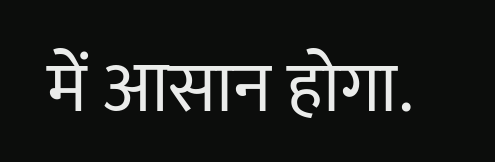में आसान होगा.